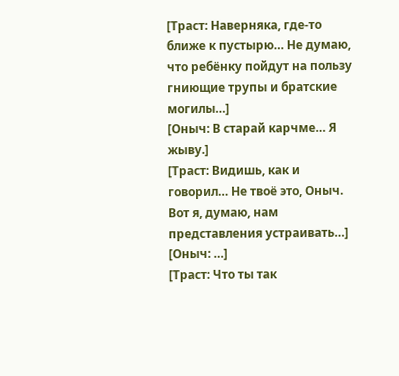[Траст: Наверняка, где-то ближе к пустырю… Не думаю, что ребёнку пойдут на пользу гниющие трупы и братские могилы…]
[Оныч: В старай карчме… Я жыву.]
[Траст: Видишь, как и говорил… Не твоё это, Оныч. Вот я, думаю, нам представления устраивать…]
[Оныч: …]
[Траст: Что ты так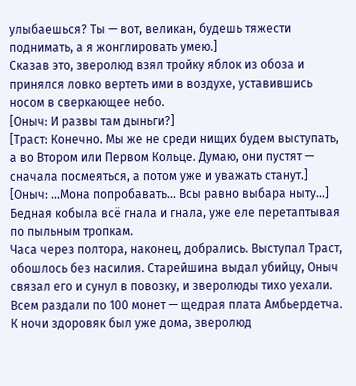улыбаешься? Ты — вот, великан, будешь тяжести поднимать, а я жонглировать умею.]
Сказав это, зверолюд взял тройку яблок из обоза и принялся ловко вертеть ими в воздухе, уставившись носом в сверкающее небо.
[Оныч: И развы там дыньги?]
[Траст: Конечно. Мы же не среди нищих будем выступать, а во Втором или Первом Кольце. Думаю, они пустят — сначала посмеяться, а потом уже и уважать станут.]
[Оныч: …Мона попробавать… Всы равно выбара ныту…]
Бедная кобыла всё гнала и гнала, уже еле перетаптывая по пыльным тропкам.
Часа через полтора, наконец, добрались. Выступал Траст, обошлось без насилия. Старейшина выдал убийцу, Оныч связал его и сунул в повозку, и зверолюды тихо уехали. Всем раздали по 100 монет — щедрая плата Амбьердетча. К ночи здоровяк был уже дома, зверолюд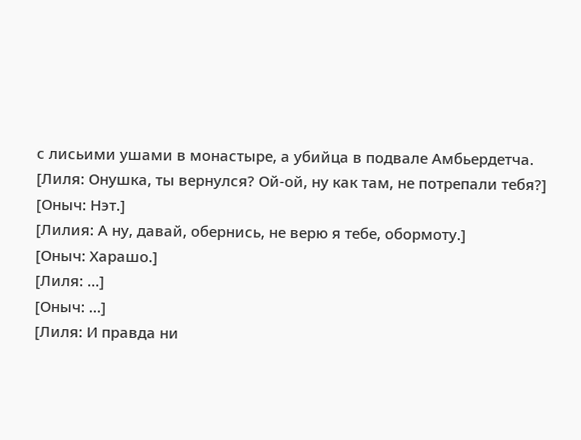с лисьими ушами в монастыре, а убийца в подвале Амбьердетча.
[Лиля: Онушка, ты вернулся? Ой-ой, ну как там, не потрепали тебя?]
[Оныч: Нэт.]
[Лилия: А ну, давай, обернись, не верю я тебе, обормоту.]
[Оныч: Харашо.]
[Лиля: …]
[Оныч: …]
[Лиля: И правда ни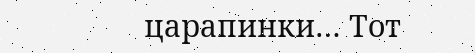царапинки… Тот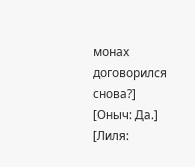монах договорился снова?]
[Оныч: Да.]
[Лиля: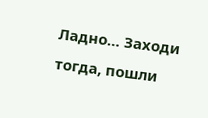Ладно… Заходи тогда, пошли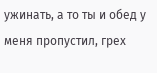ужинать, а то ты и обед у меня пропустил, грех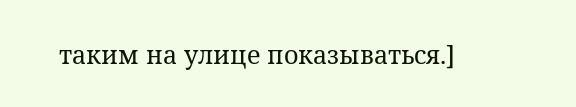таким на улице показываться.]